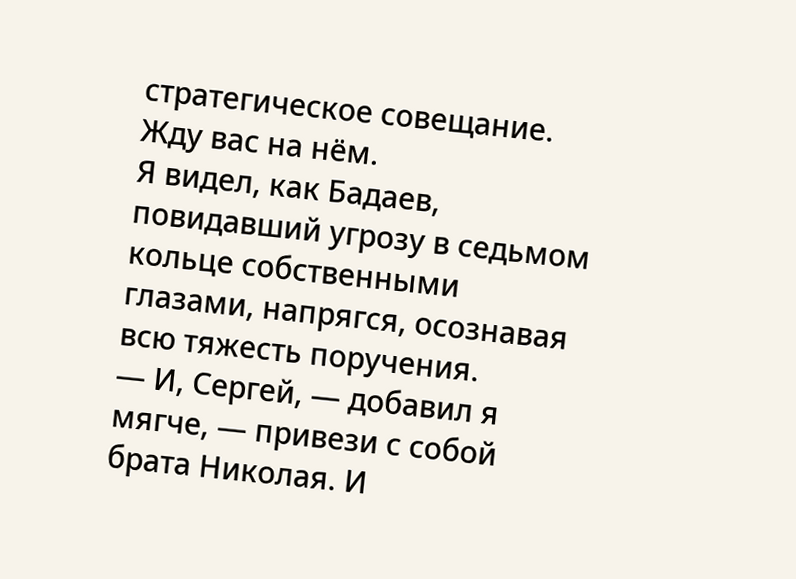стратегическое совещание. Жду вас на нём.
Я видел, как Бадаев, повидавший угрозу в седьмом кольце собственными глазами, напрягся, осознавая всю тяжесть поручения.
— И, Сергей, — добавил я мягче, — привези с собой брата Николая. И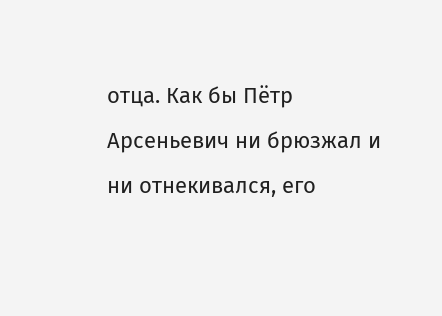отца. Как бы Пётр Арсеньевич ни брюзжал и ни отнекивался, его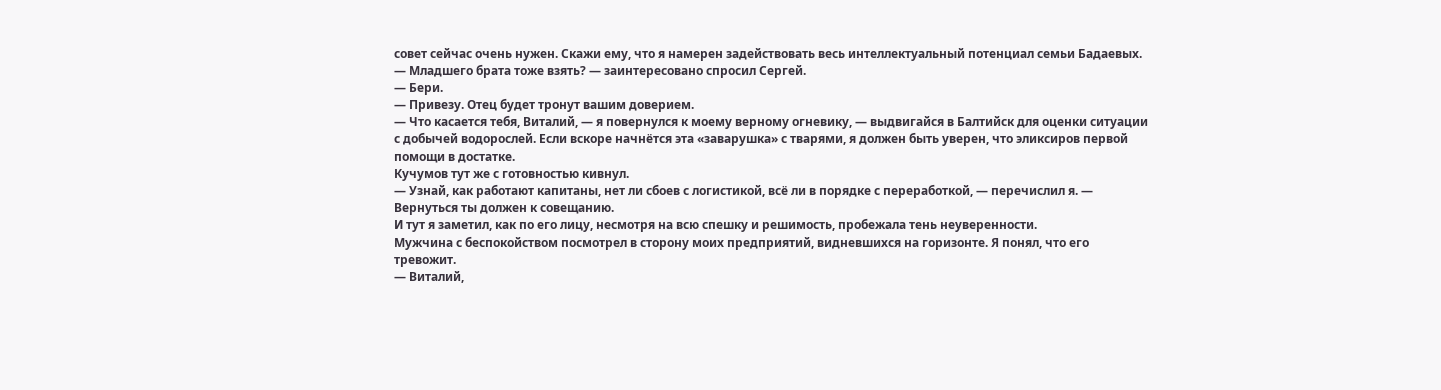совет сейчас очень нужен. Скажи ему, что я намерен задействовать весь интеллектуальный потенциал семьи Бадаевых.
— Младшего брата тоже взять? — заинтересовано спросил Сергей.
— Бери.
— Привезу. Отец будет тронут вашим доверием.
— Что касается тебя, Виталий, — я повернулся к моему верному огневику, — выдвигайся в Балтийск для оценки ситуации с добычей водорослей. Если вскоре начнётся эта «заварушка» с тварями, я должен быть уверен, что эликсиров первой помощи в достатке.
Кучумов тут же с готовностью кивнул.
— Узнай, как работают капитаны, нет ли сбоев с логистикой, всё ли в порядке с переработкой, — перечислил я. — Вернуться ты должен к совещанию.
И тут я заметил, как по его лицу, несмотря на всю спешку и решимость, пробежала тень неуверенности.
Мужчина с беспокойством посмотрел в сторону моих предприятий, видневшихся на горизонте. Я понял, что его тревожит.
— Виталий,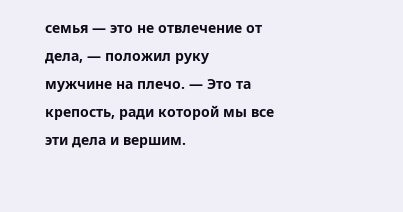семья — это не отвлечение от дела, — положил руку мужчине на плечо. — Это та крепость, ради которой мы все эти дела и вершим.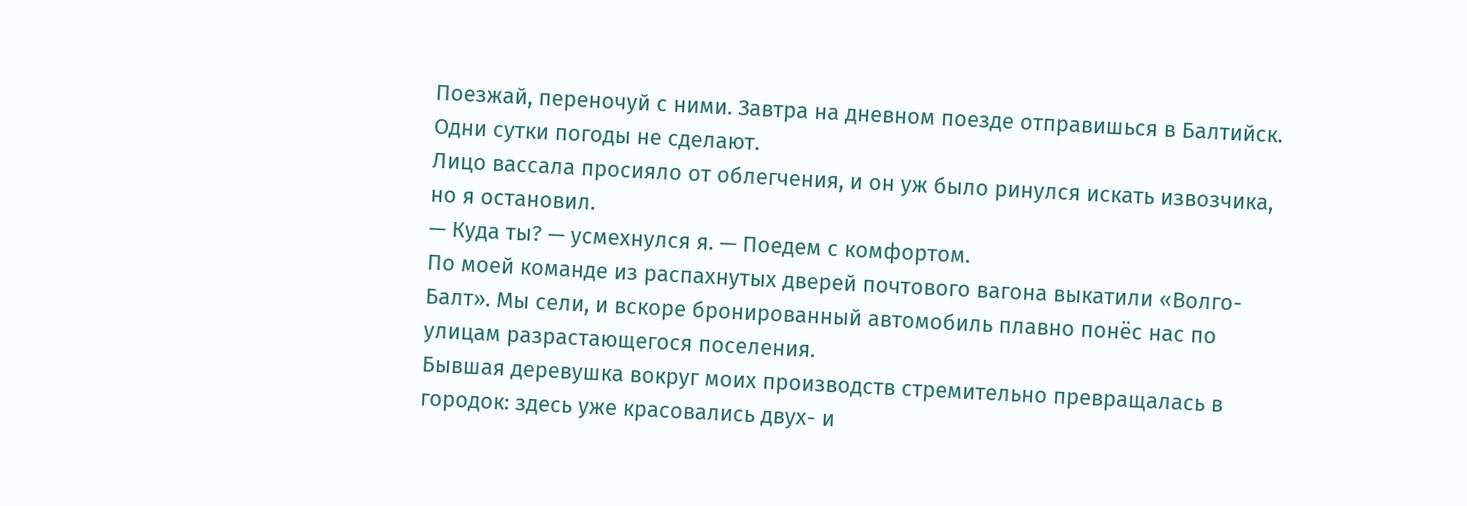Поезжай, переночуй с ними. Завтра на дневном поезде отправишься в Балтийск. Одни сутки погоды не сделают.
Лицо вассала просияло от облегчения, и он уж было ринулся искать извозчика, но я остановил.
— Куда ты? — усмехнулся я. — Поедем с комфортом.
По моей команде из распахнутых дверей почтового вагона выкатили «Волго-Балт». Мы сели, и вскоре бронированный автомобиль плавно понёс нас по улицам разрастающегося поселения.
Бывшая деревушка вокруг моих производств стремительно превращалась в городок: здесь уже красовались двух- и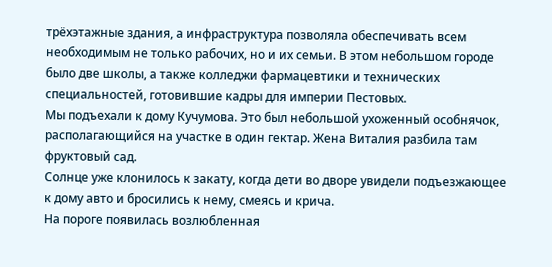трёхэтажные здания, а инфраструктура позволяла обеспечивать всем необходимым не только рабочих, но и их семьи. В этом небольшом городе было две школы, а также колледжи фармацевтики и технических специальностей, готовившие кадры для империи Пестовых.
Мы подъехали к дому Кучумова. Это был небольшой ухоженный особнячок, располагающийся на участке в один гектар. Жена Виталия разбила там фруктовый сад.
Солнце уже клонилось к закату, когда дети во дворе увидели подъезжающее к дому авто и бросились к нему, смеясь и крича.
На пороге появилась возлюбленная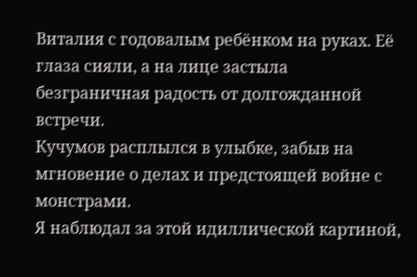Виталия с годовалым ребёнком на руках. Её глаза сияли, а на лице застыла безграничная радость от долгожданной встречи.
Кучумов расплылся в улыбке, забыв на мгновение о делах и предстоящей войне с монстрами.
Я наблюдал за этой идиллической картиной,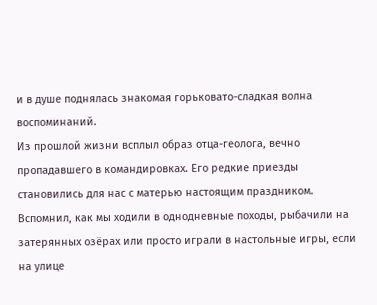и в душе поднялась знакомая горьковато-сладкая волна воспоминаний.
Из прошлой жизни всплыл образ отца-геолога, вечно пропадавшего в командировках. Его редкие приезды становились для нас с матерью настоящим праздником. Вспомнил, как мы ходили в однодневные походы, рыбачили на затерянных озёрах или просто играли в настольные игры, если на улице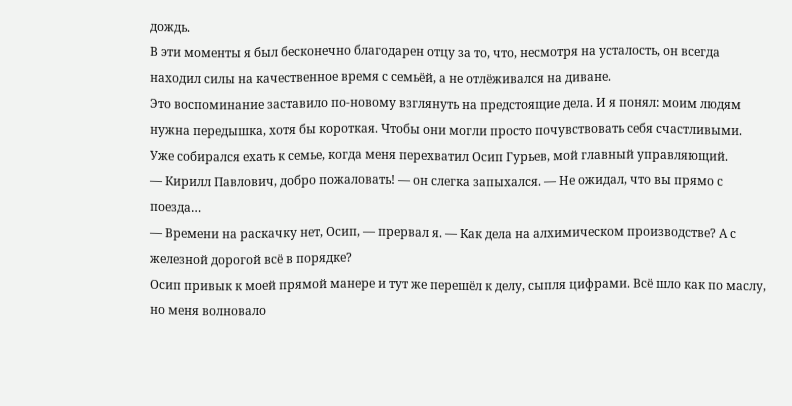дождь.
В эти моменты я был бесконечно благодарен отцу за то, что, несмотря на усталость, он всегда находил силы на качественное время с семьёй, а не отлёживался на диване.
Это воспоминание заставило по-новому взглянуть на предстоящие дела. И я понял: моим людям нужна передышка, хотя бы короткая. Чтобы они могли просто почувствовать себя счастливыми.
Уже собирался ехать к семье, когда меня перехватил Осип Гурьев, мой главный управляющий.
— Кирилл Павлович, добро пожаловать! — он слегка запыхался. — Не ожидал, что вы прямо с поезда…
— Времени на раскачку нет, Осип, — прервал я. — Как дела на алхимическом производстве? А с железной дорогой всё в порядке?
Осип привык к моей прямой манере и тут же перешёл к делу, сыпля цифрами. Всё шло как по маслу, но меня волновало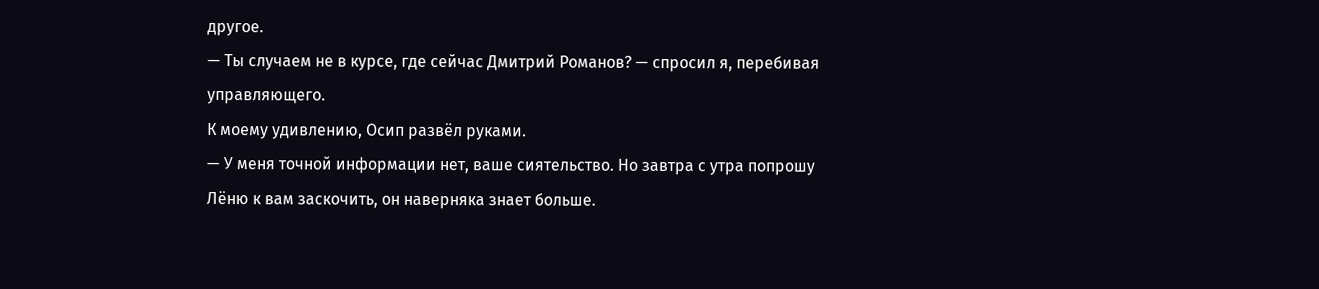другое.
— Ты случаем не в курсе, где сейчас Дмитрий Романов? — спросил я, перебивая управляющего.
К моему удивлению, Осип развёл руками.
— У меня точной информации нет, ваше сиятельство. Но завтра с утра попрошу Лёню к вам заскочить, он наверняка знает больше.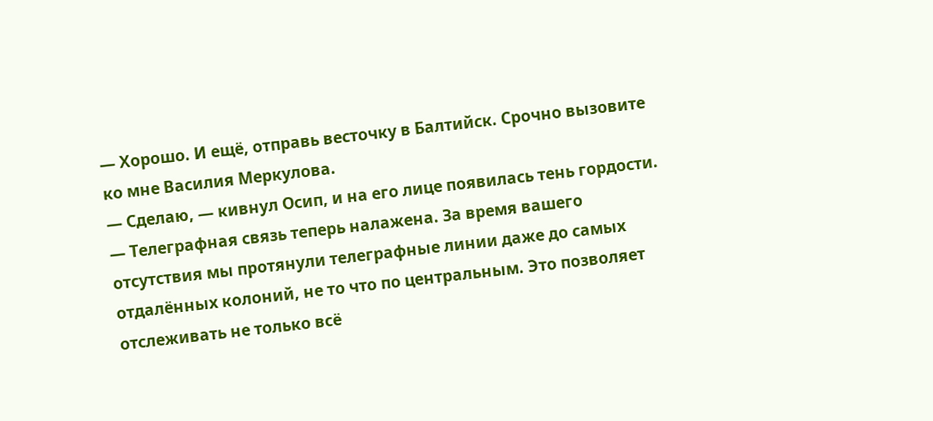— Хорошо. И ещё, отправь весточку в Балтийск. Срочно вызовите ко мне Василия Меркулова.
— Сделаю, — кивнул Осип, и на его лице появилась тень гордости. — Телеграфная связь теперь налажена. За время вашего отсутствия мы протянули телеграфные линии даже до самых отдалённых колоний, не то что по центральным. Это позволяет отслеживать не только всё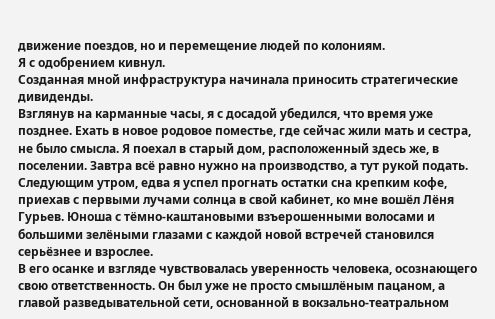движение поездов, но и перемещение людей по колониям.
Я с одобрением кивнул.
Созданная мной инфраструктура начинала приносить стратегические дивиденды.
Взглянув на карманные часы, я с досадой убедился, что время уже позднее. Ехать в новое родовое поместье, где сейчас жили мать и сестра, не было смысла. Я поехал в старый дом, расположенный здесь же, в поселении. Завтра всё равно нужно на производство, а тут рукой подать.
Следующим утром, едва я успел прогнать остатки сна крепким кофе, приехав с первыми лучами солнца в свой кабинет, ко мне вошёл Лёня Гурьев. Юноша с тёмно-каштановыми взъерошенными волосами и большими зелёными глазами с каждой новой встречей становился серьёзнее и взрослее.
В его осанке и взгляде чувствовалась уверенность человека, осознающего свою ответственность. Он был уже не просто смышлёным пацаном, а главой разведывательной сети, основанной в вокзально-театральном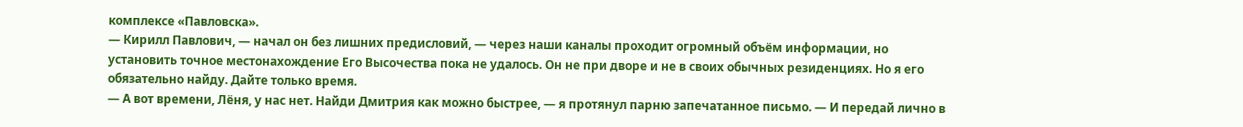комплексе «Павловска».
— Кирилл Павлович, — начал он без лишних предисловий, — через наши каналы проходит огромный объём информации, но установить точное местонахождение Его Высочества пока не удалось. Он не при дворе и не в своих обычных резиденциях. Но я его обязательно найду. Дайте только время.
— А вот времени, Лёня, у нас нет. Найди Дмитрия как можно быстрее, — я протянул парню запечатанное письмо. — И передай лично в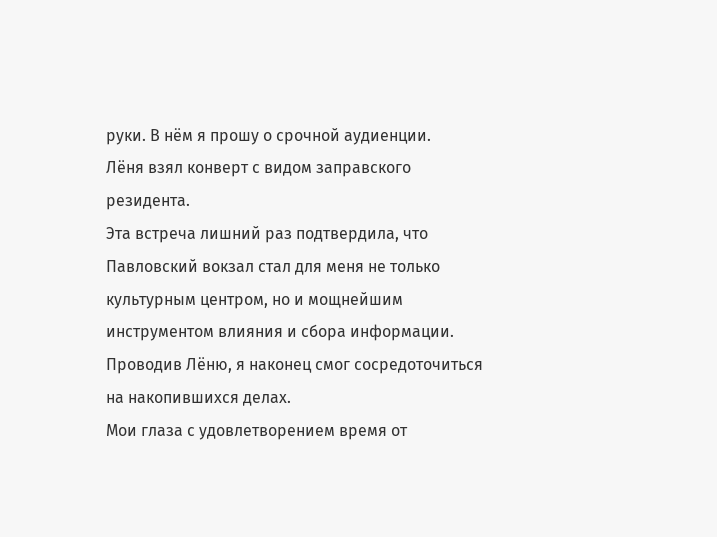руки. В нём я прошу о срочной аудиенции.
Лёня взял конверт с видом заправского резидента.
Эта встреча лишний раз подтвердила, что Павловский вокзал стал для меня не только культурным центром, но и мощнейшим инструментом влияния и сбора информации.
Проводив Лёню, я наконец смог сосредоточиться на накопившихся делах.
Мои глаза с удовлетворением время от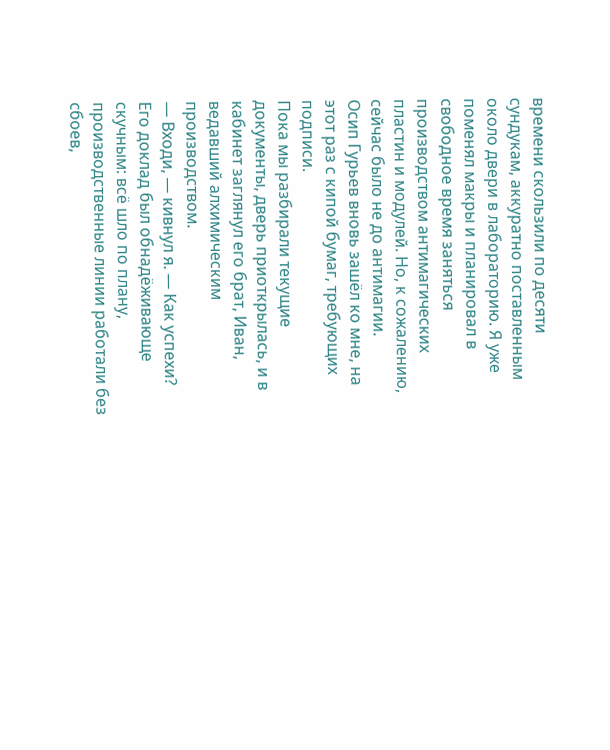времени скользили по десяти сундукам, аккуратно поставленным около двери в лабораторию. Я уже поменял макры и планировал в свободное время заняться производством антимагических пластин и модулей. Но, к сожалению, сейчас было не до антимагии.
Осип Гурьев вновь зашёл ко мне, на этот раз с кипой бумаг, требующих подписи.
Пока мы разбирали текущие документы, дверь приоткрылась, и в кабинет заглянул его брат, Иван, ведавший алхимическим производством.
— Входи, — кивнул я. — Как успехи?
Его доклад был обнадёживающе скучным: всё шло по плану, производственные линии работали без сбоев,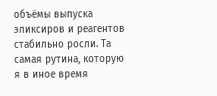объёмы выпуска эликсиров и реагентов стабильно росли. Та самая рутина, которую я в иное время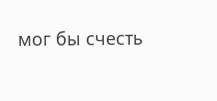мог бы счесть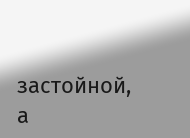застойной, а